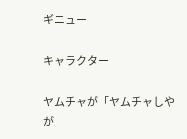ギニュー

キャラクター

ヤムチャが「ヤムチャしやが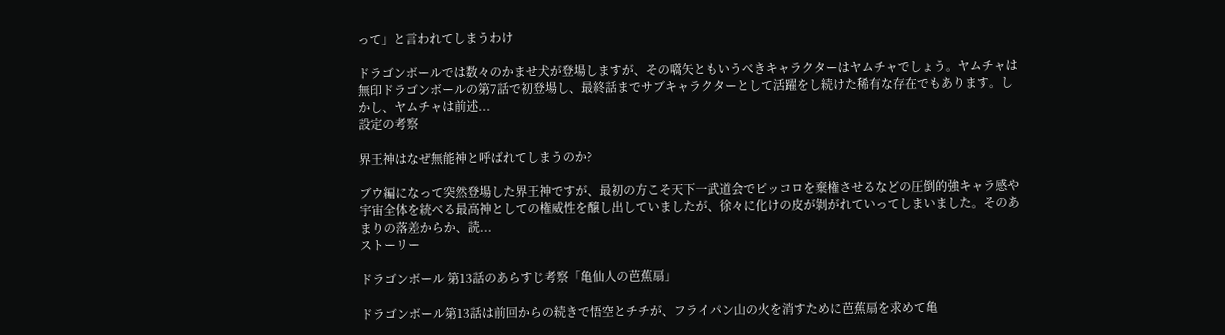って」と言われてしまうわけ

ドラゴンボールでは数々のかませ犬が登場しますが、その嚆矢ともいうべきキャラクターはヤムチャでしょう。ヤムチャは無印ドラゴンボールの第7話で初登場し、最終話までサブキャラクターとして活躍をし続けた稀有な存在でもあります。しかし、ヤムチャは前述...
設定の考察

界王神はなぜ無能神と呼ばれてしまうのか?

ブウ編になって突然登場した界王神ですが、最初の方こそ天下一武道会でピッコロを棄権させるなどの圧倒的強キャラ感や宇宙全体を統べる最高神としての権威性を醸し出していましたが、徐々に化けの皮が剝がれていってしまいました。そのあまりの落差からか、読...
ストーリー

ドラゴンボール 第13話のあらすじ考察「亀仙人の芭蕉扇」

ドラゴンボール第13話は前回からの続きで悟空とチチが、フライパン山の火を消すために芭蕉扇を求めて亀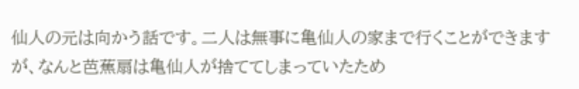仙人の元は向かう話です。二人は無事に亀仙人の家まで行くことができますが、なんと芭蕉扇は亀仙人が捨ててしまっていたため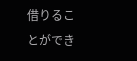借りることができ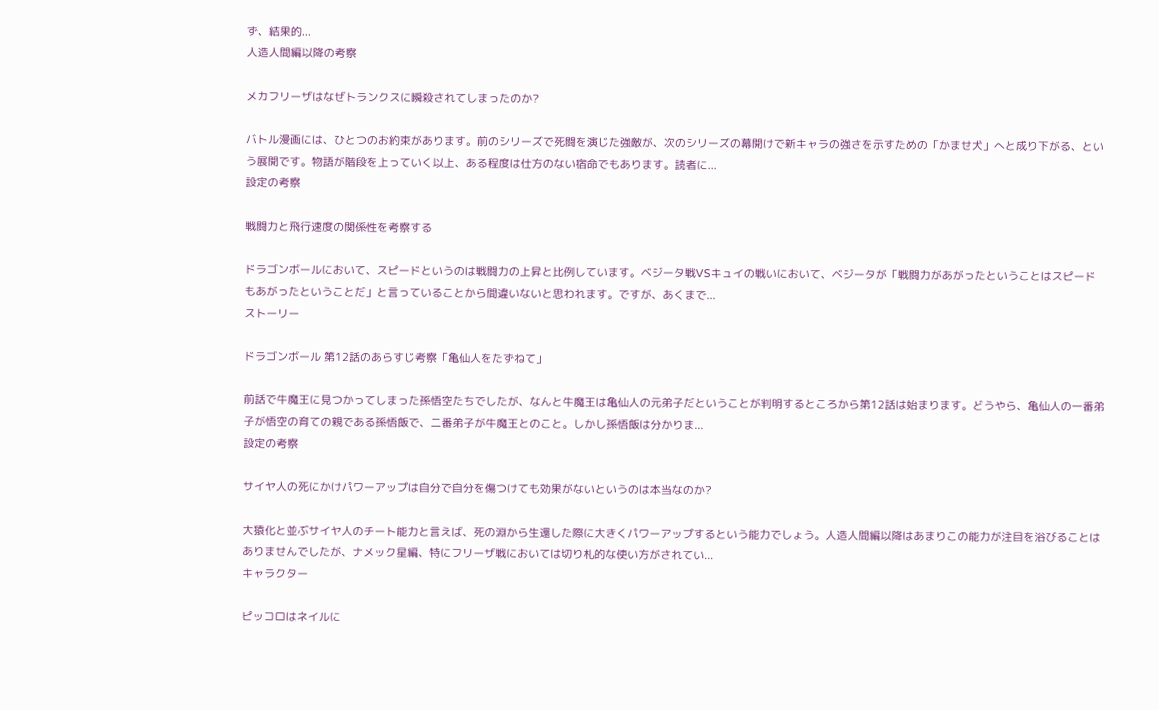ず、結果的...
人造人間編以降の考察

メカフリーザはなぜトランクスに瞬殺されてしまったのか?

バトル漫画には、ひとつのお約束があります。前のシリーズで死闘を演じた強敵が、次のシリーズの幕開けで新キャラの強さを示すための「かませ犬」へと成り下がる、という展開です。物語が階段を上っていく以上、ある程度は仕方のない宿命でもあります。読者に...
設定の考察

戦闘力と飛行速度の関係性を考察する

ドラゴンボールにおいて、スピードというのは戦闘力の上昇と比例しています。ベジータ戦VSキュイの戦いにおいて、ベジータが「戦闘力があがったということはスピードもあがったということだ」と言っていることから間違いないと思われます。ですが、あくまで...
ストーリー

ドラゴンボール 第12話のあらすじ考察「亀仙人をたずねて」

前話で牛魔王に見つかってしまった孫悟空たちでしたが、なんと牛魔王は亀仙人の元弟子だということが判明するところから第12話は始まります。どうやら、亀仙人の一番弟子が悟空の育ての親である孫悟飯で、二番弟子が牛魔王とのこと。しかし孫悟飯は分かりま...
設定の考察

サイヤ人の死にかけパワーアップは自分で自分を傷つけても効果がないというのは本当なのか?

大猿化と並ぶサイヤ人のチート能力と言えば、死の淵から生還した際に大きくパワーアップするという能力でしょう。人造人間編以降はあまりこの能力が注目を浴びることはありませんでしたが、ナメック星編、特にフリーザ戦においては切り札的な使い方がされてい...
キャラクター

ピッコロはネイルに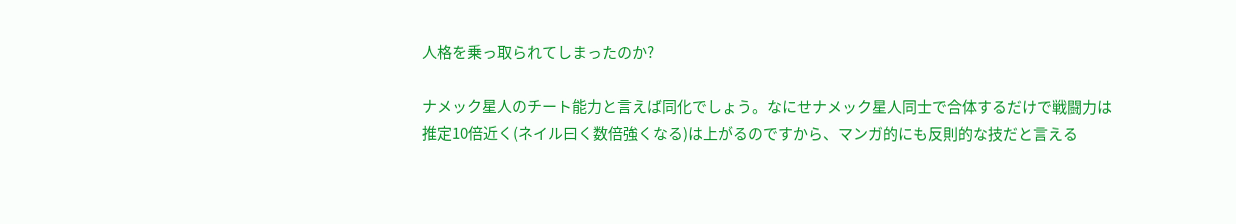人格を乗っ取られてしまったのか?

ナメック星人のチート能力と言えば同化でしょう。なにせナメック星人同士で合体するだけで戦闘力は推定10倍近く(ネイル曰く数倍強くなる)は上がるのですから、マンガ的にも反則的な技だと言える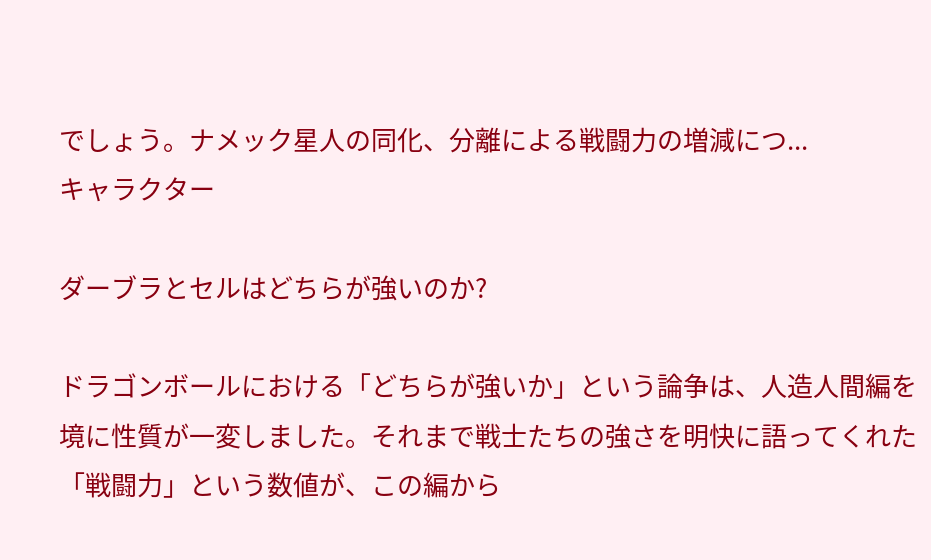でしょう。ナメック星人の同化、分離による戦闘力の増減につ...
キャラクター

ダーブラとセルはどちらが強いのか?

ドラゴンボールにおける「どちらが強いか」という論争は、人造人間編を境に性質が一変しました。それまで戦士たちの強さを明快に語ってくれた「戦闘力」という数値が、この編から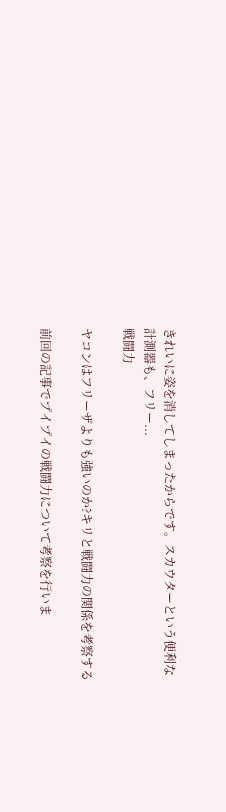きれいに姿を消してしまったからです。スカウターという便利な計測器も、フリー...
戦闘力

ヤコンはフリーザよりも強いのか?キリと戦闘力の関係を考察する

前回の記事でプイプイの戦闘力について考察を行いま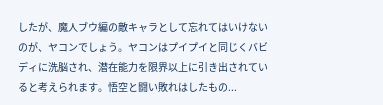したが、魔人ブウ編の敵キャラとして忘れてはいけないのが、ヤコンでしょう。ヤコンはプイプイと同じくバビディに洗脳され、潜在能力を限界以上に引き出されていると考えられます。悟空と闘い敗れはしたもの...